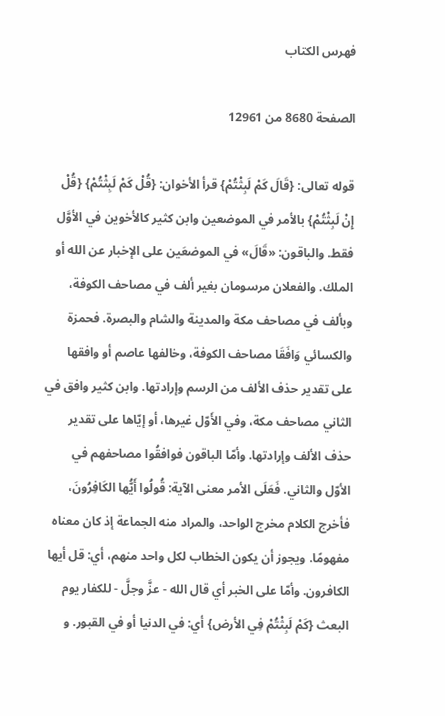فهرس الكتاب

الصفحة 8680 من 12961

قوله تعالى: {قَالَ كَمْ لَبِثْتُمْ} قرأ الأخوان: {قُلْ كَمْ لَبِثْتُمْ} {قُلْ إِنْ لَبِثْتُمْ} بالأمر في الموضعين وابن كثير كالأخوين في الأوَّل فقط. والباقون: «قَالَ» في الموضعَين على الإخبار عن الله أو الملك. والفعلان مرسومان بغير ألف في مصاحف الكوفة، وبألف في مصاحف مكة والمدينة والشام والبصرة. فحمزة والكسائي وَافَقَا مصاحف الكوفة، وخالفها عاصم أو وافقها على تقدير حذف الألف من الرسم وإرادتها. وابن كثير وافق في الثاني مصاحف مكة، وفي الأَوّل غيرها، أو إيّاها على تقدير حذف الألف وإرادتها. وأمّا الباقون فوافقُوا مصاحفهم في الأوّل والثاني. فَعَلَى الأمر معنى الآية: قُولُوا أَيُّها الكَافِرُونَ، فأخرج الكلام مخرج الواحد، والمراد منه الجماعة إذ كان معناه مفهومًا. ويجوز أن يكون الخطاب لكل واحد منهم، أي: قل أيها الكافرون. وأمّا على الخبر أي قال الله - عزَّ وجلَّ - للكفار يوم البعث {كَمْ لَبِثْتُمْ فِي الأرض} أي: في الدنيا أو في القبور. و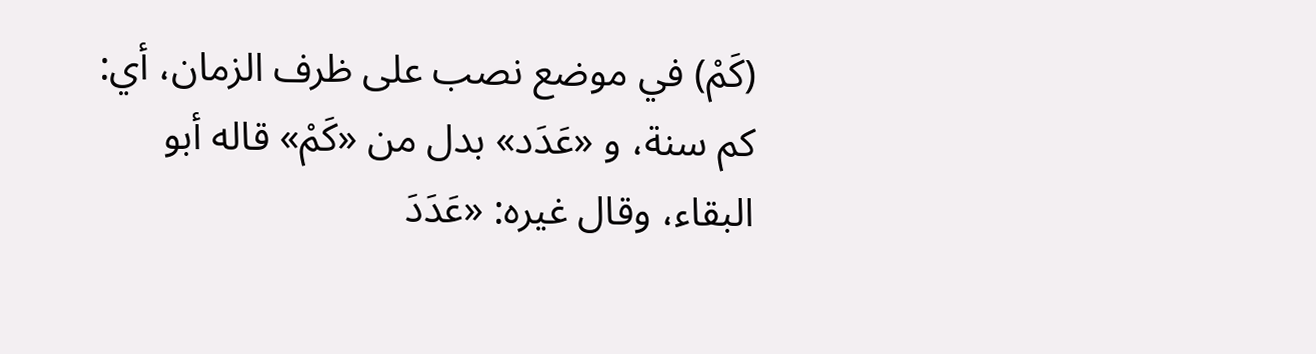(كَمْ) في موضع نصب على ظرف الزمان، أي: كم سنة، و «عَدَد» بدل من «كَمْ» قاله أبو البقاء، وقال غيره: «عَدَدَ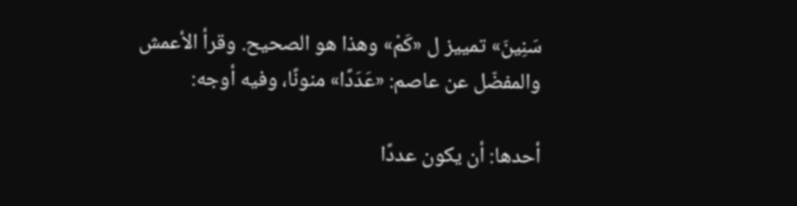سَنِينَ» تمييز ل «كَمْ» وهذا هو الصحيح. وقرأ الأعمش والمفضّل عن عاصم: «عَدَدًا» منونًا، وفيه أوجه:

أحدها: أن يكون عددًا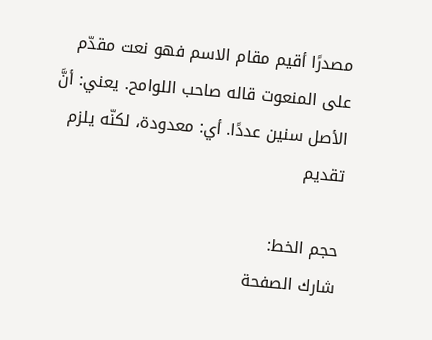مصدرًا أقيم مقام الاسم فهو نعت مقدّم على المنعوت قاله صاحب اللوامح. يعني: أنَّ الأصل سنين عددًا. أي: معدودة، لكنّه يلزم تقديم

حجم الخط:
شارك الصفحة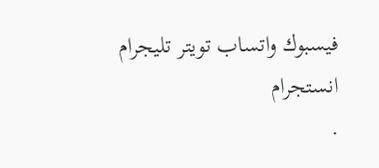فيسبوك واتساب تويتر تليجرام انستجرام
.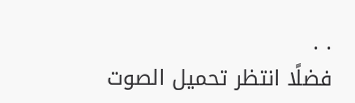. .
فضلًا انتظر تحميل الصوت